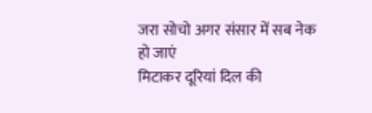जरा सोचो अगर संसार में सब नेक हो जाएं
मिटाकर दूरियां दिल की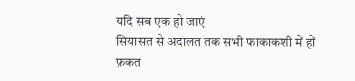यदि सब एक हो जाएं
सियासत से अदालत तक सभी फाकाकशी में हों
फ़कत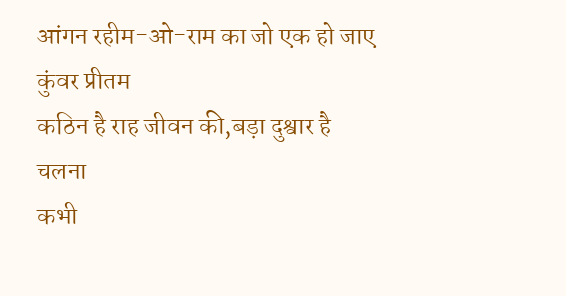आंगन रहीम-ओ-राम का जो एक हो जाए
कुंवर प्रीतम
कठिन है राह जीवन की,बड़ा दुश्वार है चलना
कभी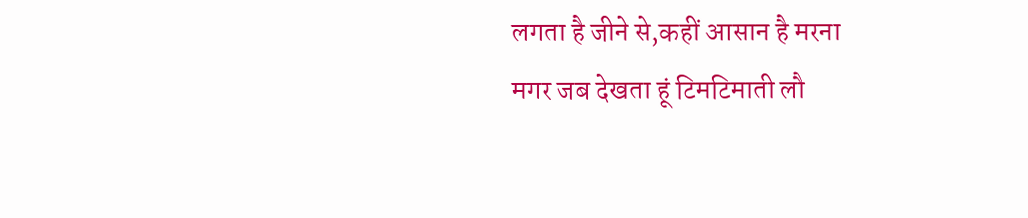लगता है जीने से,कहीं आसान है मरना
मगर जब देखता हूं टिमटिमाती लौ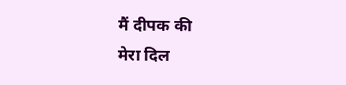मैं दीपक की
मेरा दिल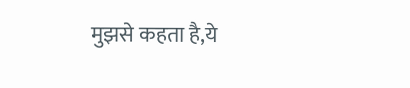मुझसे कहता है,ये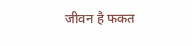जीवन है फकत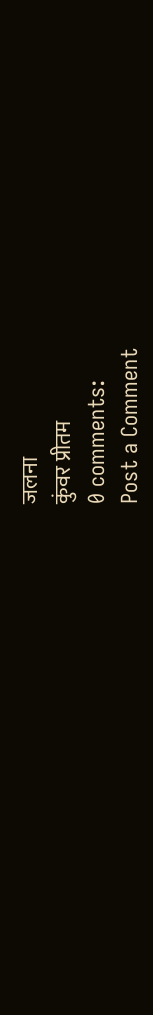जलना
कुंवर प्रीतम
0 comments:
Post a Comment